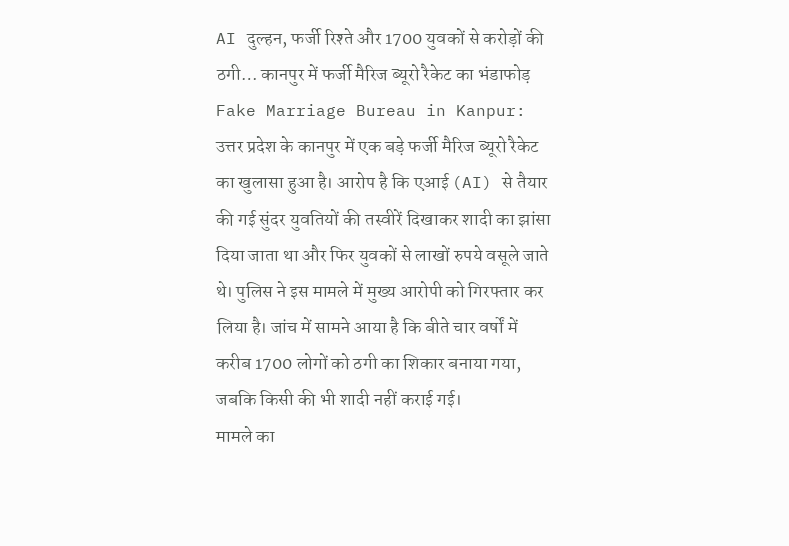AI दुल्हन, फर्जी रिश्ते और 1700 युवकों से करोड़ों की ठगी… कानपुर में फर्जी मैरिज ब्यूरो रैकेट का भंडाफोड़
Fake Marriage Bureau in Kanpur: उत्तर प्रदेश के कानपुर में एक बड़े फर्जी मैरिज ब्यूरो रैकेट का खुलासा हुआ है। आरोप है कि एआई (AI) से तैयार की गई सुंदर युवतियों की तस्वीरें दिखाकर शादी का झांसा दिया जाता था और फिर युवकों से लाखों रुपये वसूले जाते थे। पुलिस ने इस मामले में मुख्य आरोपी को गिरफ्तार कर लिया है। जांच में सामने आया है कि बीते चार वर्षों में करीब 1700 लोगों को ठगी का शिकार बनाया गया, जबकि किसी की भी शादी नहीं कराई गई।
मामले का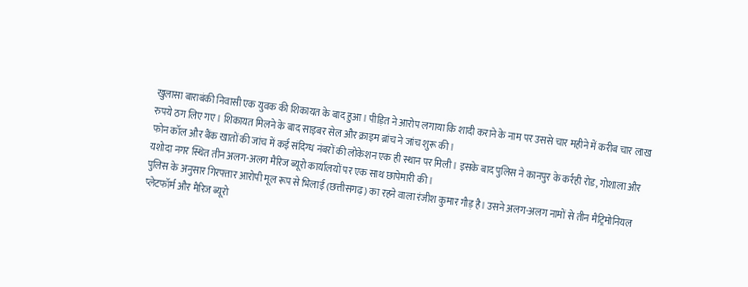खुलासा बाराबंकी निवासी एक युवक की शिकायत के बाद हुआ। पीड़ित ने आरोप लगाया कि शादी कराने के नाम पर उससे चार महीने में करीब चार लाख रुपये ठग लिए गए। शिकायत मिलने के बाद साइबर सेल और क्राइम ब्रांच ने जांच शुरू की।
फोन कॉल और बैंक खातों की जांच में कई संदिग्ध नंबरों की लोकेशन एक ही स्थान पर मिली। इसके बाद पुलिस ने कानपुर के कर्रही रोड, गोशाला और यशोदा नगर स्थित तीन अलग-अलग मैरिज ब्यूरो कार्यालयों पर एक साथ छापेमारी की।
पुलिस के अनुसार गिरफ्तार आरोपी मूल रूप से भिलाई (छत्तीसगढ़) का रहने वाला रंजीश कुमार गौड़ है। उसने अलग-अलग नामों से तीन मैट्रिमोनियल प्लेटफॉर्म और मैरिज ब्यूरो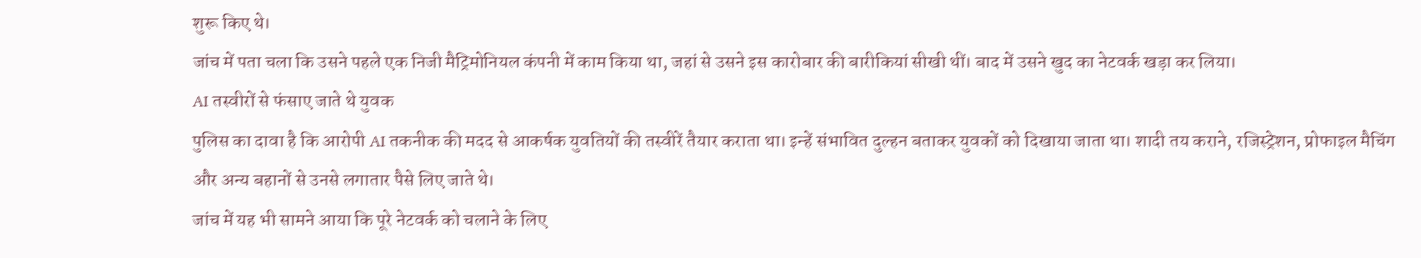शुरू किए थे।
जांच में पता चला कि उसने पहले एक निजी मैट्रिमोनियल कंपनी में काम किया था, जहां से उसने इस कारोबार की बारीकियां सीखी थीं। बाद में उसने खुद का नेटवर्क खड़ा कर लिया।
AI तस्वीरों से फंसाए जाते थे युवक
पुलिस का दावा है कि आरोपी AI तकनीक की मदद से आकर्षक युवतियों की तस्वीरें तैयार कराता था। इन्हें संभावित दुल्हन बताकर युवकों को दिखाया जाता था। शादी तय कराने, रजिस्ट्रेशन, प्रोफाइल मैचिंग और अन्य बहानों से उनसे लगातार पैसे लिए जाते थे।
जांच में यह भी सामने आया कि पूरे नेटवर्क को चलाने के लिए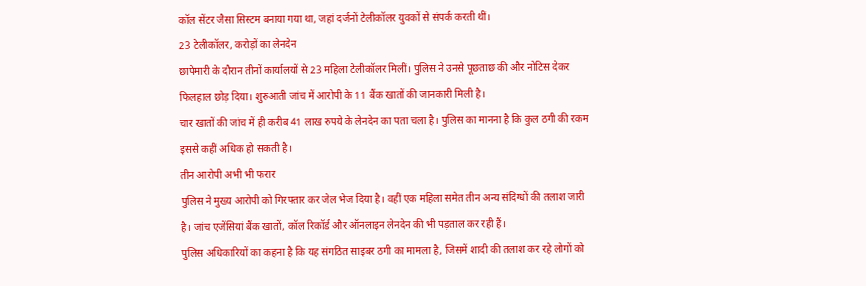कॉल सेंटर जैसा सिस्टम बनाया गया था, जहां दर्जनों टेलीकॉलर युवकों से संपर्क करती थीं।
23 टेलीकॉलर, करोड़ों का लेनदेन
छापेमारी के दौरान तीनों कार्यालयों से 23 महिला टेलीकॉलर मिलीं। पुलिस ने उनसे पूछताछ की और नोटिस देकर फिलहाल छोड़ दिया। शुरुआती जांच में आरोपी के 11 बैंक खातों की जानकारी मिली है।
चार खातों की जांच में ही करीब 41 लाख रुपये के लेनदेन का पता चला है। पुलिस का मानना है कि कुल ठगी की रकम इससे कहीं अधिक हो सकती है।
तीन आरोपी अभी भी फरार
पुलिस ने मुख्य आरोपी को गिरफ्तार कर जेल भेज दिया है। वहीं एक महिला समेत तीन अन्य संदिग्धों की तलाश जारी है। जांच एजेंसियां बैंक खातों, कॉल रिकॉर्ड और ऑनलाइन लेनदेन की भी पड़ताल कर रही हैं।
पुलिस अधिकारियों का कहना है कि यह संगठित साइबर ठगी का मामला है, जिसमें शादी की तलाश कर रहे लोगों को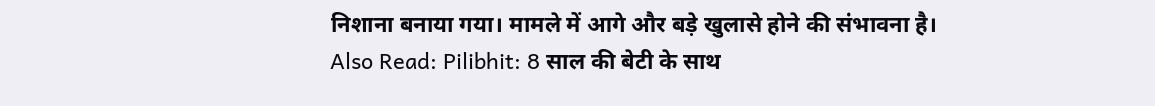निशाना बनाया गया। मामले में आगे और बड़े खुलासे होने की संभावना है।
Also Read: Pilibhit: 8 साल की बेटी के साथ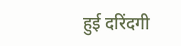हुई दरिंदगी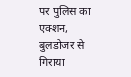पर पुलिस का एक्शन, बुलडोजर से गिराया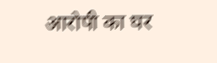आरोपी का घर